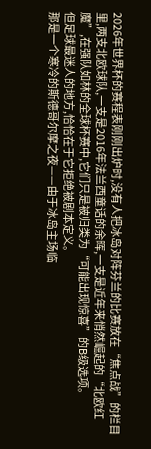2026年世界杯的赛程表刚刚出炉时,没有人把冰岛对阵芬兰的比赛放在“焦点战”的栏目里,两支北欧球队,一支是2016年法兰西童话的余晖,一支是近年来悄然崛起的“北欧红魔”,在强队如林的全球杯赛中,它们只是被归类为“可能出现惊喜”的B级选项。
但足球最迷人的地方,恰恰在于它拒绝被剧本定义。
那是一个寒冷的斯德哥尔摩之夜——由于冰岛主场临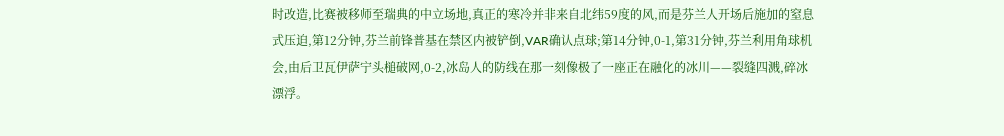时改造,比赛被移师至瑞典的中立场地,真正的寒冷并非来自北纬59度的风,而是芬兰人开场后施加的窒息式压迫,第12分钟,芬兰前锋普基在禁区内被铲倒,VAR确认点球;第14分钟,0-1,第31分钟,芬兰利用角球机会,由后卫瓦伊萨宁头槌破网,0-2,冰岛人的防线在那一刻像极了一座正在融化的冰川——裂缝四溅,碎冰漂浮。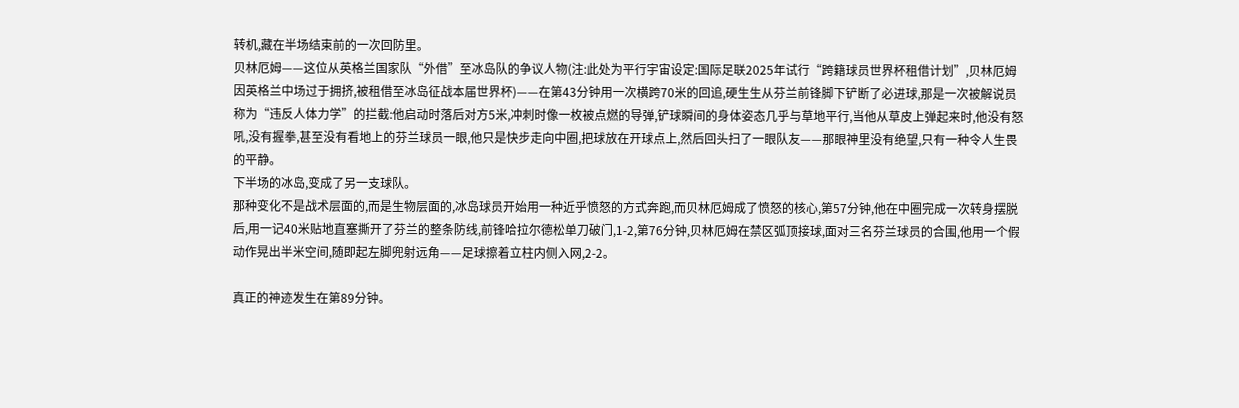转机,藏在半场结束前的一次回防里。
贝林厄姆——这位从英格兰国家队“外借”至冰岛队的争议人物(注:此处为平行宇宙设定:国际足联2025年试行“跨籍球员世界杯租借计划”,贝林厄姆因英格兰中场过于拥挤,被租借至冰岛征战本届世界杯)——在第43分钟用一次横跨70米的回追,硬生生从芬兰前锋脚下铲断了必进球,那是一次被解说员称为“违反人体力学”的拦截:他启动时落后对方5米,冲刺时像一枚被点燃的导弹,铲球瞬间的身体姿态几乎与草地平行,当他从草皮上弹起来时,他没有怒吼,没有握拳,甚至没有看地上的芬兰球员一眼,他只是快步走向中圈,把球放在开球点上,然后回头扫了一眼队友——那眼神里没有绝望,只有一种令人生畏的平静。
下半场的冰岛,变成了另一支球队。
那种变化不是战术层面的,而是生物层面的,冰岛球员开始用一种近乎愤怒的方式奔跑,而贝林厄姆成了愤怒的核心,第57分钟,他在中圈完成一次转身摆脱后,用一记40米贴地直塞撕开了芬兰的整条防线,前锋哈拉尔德松单刀破门,1-2,第76分钟,贝林厄姆在禁区弧顶接球,面对三名芬兰球员的合围,他用一个假动作晃出半米空间,随即起左脚兜射远角——足球擦着立柱内侧入网,2-2。

真正的神迹发生在第89分钟。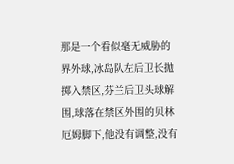那是一个看似毫无威胁的界外球,冰岛队左后卫长抛掷入禁区,芬兰后卫头球解围,球落在禁区外围的贝林厄姆脚下,他没有调整,没有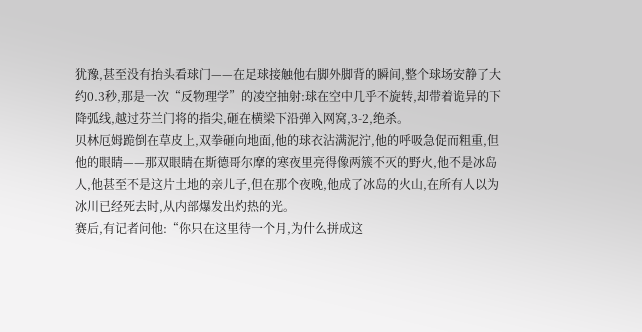犹豫,甚至没有抬头看球门——在足球接触他右脚外脚背的瞬间,整个球场安静了大约0.3秒,那是一次“反物理学”的凌空抽射:球在空中几乎不旋转,却带着诡异的下降弧线,越过芬兰门将的指尖,砸在横梁下沿弹入网窝,3-2,绝杀。
贝林厄姆跪倒在草皮上,双拳砸向地面,他的球衣沾满泥泞,他的呼吸急促而粗重,但他的眼睛——那双眼睛在斯德哥尔摩的寒夜里亮得像两簇不灭的野火,他不是冰岛人,他甚至不是这片土地的亲儿子,但在那个夜晚,他成了冰岛的火山,在所有人以为冰川已经死去时,从内部爆发出灼热的光。
赛后,有记者问他:“你只在这里待一个月,为什么拼成这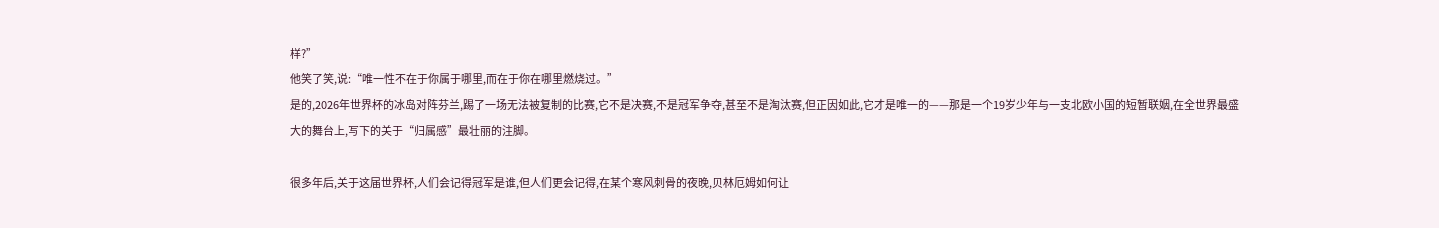样?”
他笑了笑,说:“唯一性不在于你属于哪里,而在于你在哪里燃烧过。”
是的,2026年世界杯的冰岛对阵芬兰,踢了一场无法被复制的比赛,它不是决赛,不是冠军争夺,甚至不是淘汰赛,但正因如此,它才是唯一的——那是一个19岁少年与一支北欧小国的短暂联姻,在全世界最盛大的舞台上,写下的关于“归属感”最壮丽的注脚。

很多年后,关于这届世界杯,人们会记得冠军是谁,但人们更会记得,在某个寒风刺骨的夜晚,贝林厄姆如何让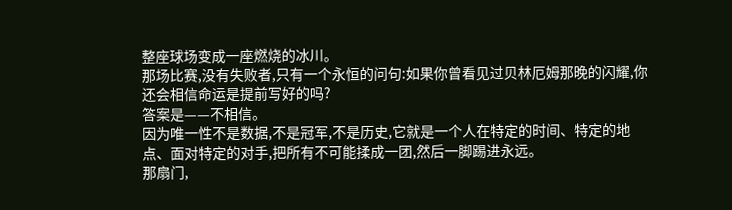整座球场变成一座燃烧的冰川。
那场比赛,没有失败者,只有一个永恒的问句:如果你曾看见过贝林厄姆那晚的闪耀,你还会相信命运是提前写好的吗?
答案是——不相信。
因为唯一性不是数据,不是冠军,不是历史,它就是一个人在特定的时间、特定的地点、面对特定的对手,把所有不可能揉成一团,然后一脚踢进永远。
那扇门,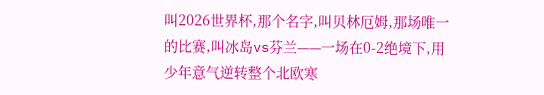叫2026世界杯,那个名字,叫贝林厄姆,那场唯一的比赛,叫冰岛vs芬兰——一场在0-2绝境下,用少年意气逆转整个北欧寒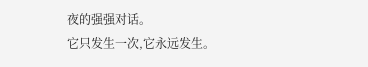夜的强强对话。
它只发生一次,它永远发生。